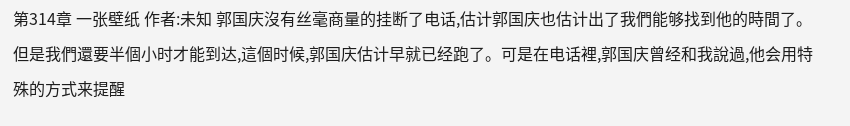第314章 一张壁纸 作者:未知 郭国庆沒有丝毫商量的挂断了电话,估计郭国庆也估计出了我們能够找到他的時間了。但是我們還要半個小时才能到达,這個时候,郭国庆估计早就已经跑了。可是在电话裡,郭国庆曾经和我說過,他会用特殊的方式来提醒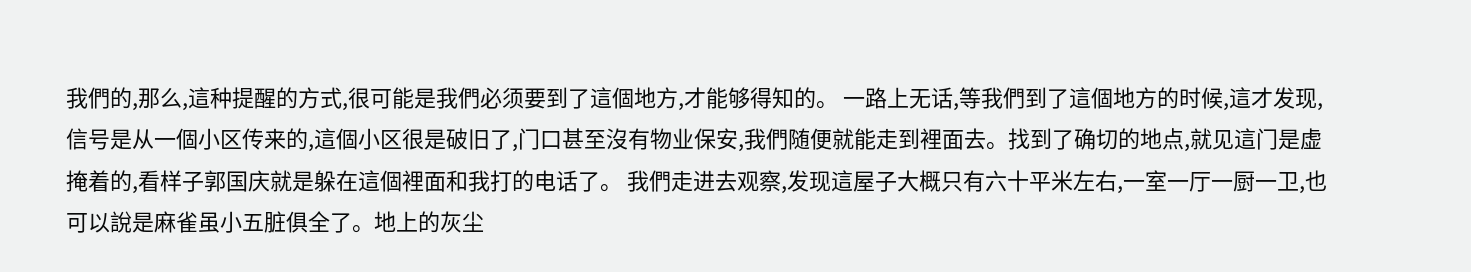我們的,那么,這种提醒的方式,很可能是我們必须要到了這個地方,才能够得知的。 一路上无话,等我們到了這個地方的时候,這才发现,信号是从一個小区传来的,這個小区很是破旧了,门口甚至沒有物业保安,我們随便就能走到裡面去。找到了确切的地点,就见這门是虚掩着的,看样子郭国庆就是躲在這個裡面和我打的电话了。 我們走进去观察,发现這屋子大概只有六十平米左右,一室一厅一厨一卫,也可以說是麻雀虽小五脏俱全了。地上的灰尘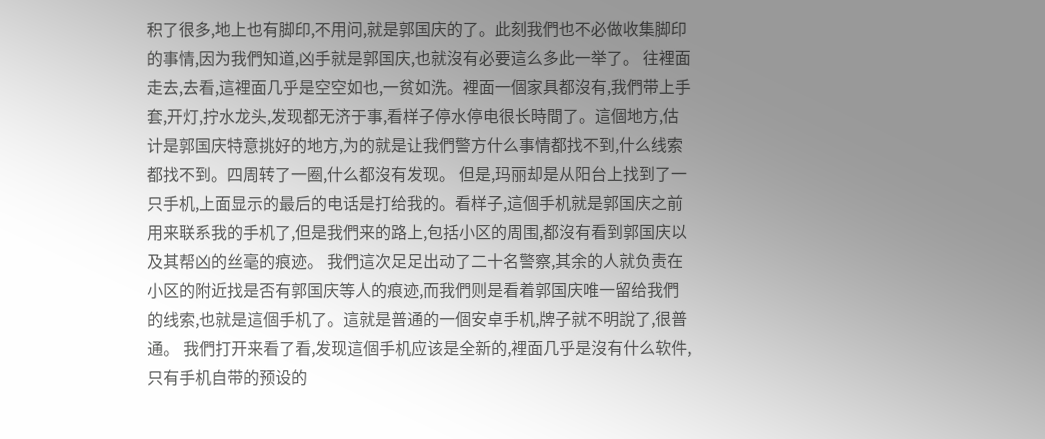积了很多,地上也有脚印,不用问,就是郭国庆的了。此刻我們也不必做收集脚印的事情,因为我們知道,凶手就是郭国庆,也就沒有必要這么多此一举了。 往裡面走去,去看,這裡面几乎是空空如也,一贫如洗。裡面一個家具都沒有,我們带上手套,开灯,拧水龙头,发现都无济于事,看样子停水停电很长時間了。這個地方,估计是郭国庆特意挑好的地方,为的就是让我們警方什么事情都找不到,什么线索都找不到。四周转了一圈,什么都沒有发现。 但是,玛丽却是从阳台上找到了一只手机,上面显示的最后的电话是打给我的。看样子,這個手机就是郭国庆之前用来联系我的手机了,但是我們来的路上,包括小区的周围,都沒有看到郭国庆以及其帮凶的丝毫的痕迹。 我們這次足足出动了二十名警察,其余的人就负责在小区的附近找是否有郭国庆等人的痕迹,而我們则是看着郭国庆唯一留给我們的线索,也就是這個手机了。這就是普通的一個安卓手机,牌子就不明說了,很普通。 我們打开来看了看,发现這個手机应该是全新的,裡面几乎是沒有什么软件,只有手机自带的预设的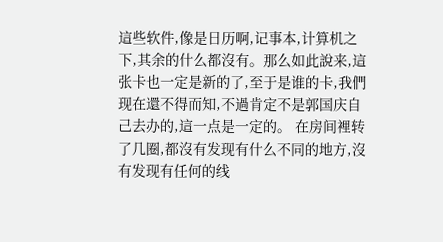這些软件,像是日历啊,记事本,计算机之下,其余的什么都沒有。那么如此說来,這张卡也一定是新的了,至于是谁的卡,我們现在還不得而知,不過肯定不是郭国庆自己去办的,這一点是一定的。 在房间裡转了几圈,都沒有发现有什么不同的地方,沒有发现有任何的线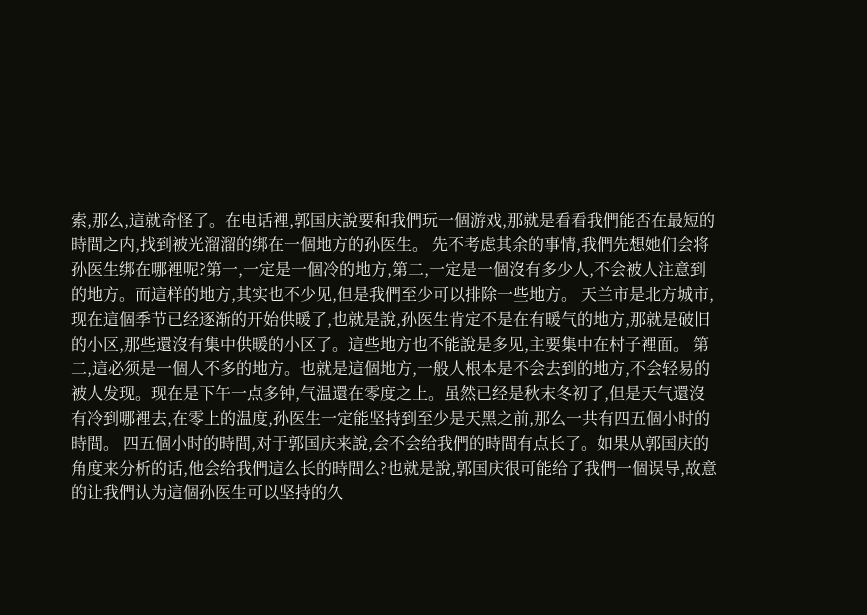索,那么,這就奇怪了。在电话裡,郭国庆說要和我們玩一個游戏,那就是看看我們能否在最短的時間之内,找到被光溜溜的绑在一個地方的孙医生。 先不考虑其余的事情,我們先想她们会将孙医生绑在哪裡呢?第一,一定是一個冷的地方,第二,一定是一個沒有多少人,不会被人注意到的地方。而這样的地方,其实也不少见,但是我們至少可以排除一些地方。 天兰市是北方城市,现在這個季节已经逐渐的开始供暖了,也就是說,孙医生肯定不是在有暖气的地方,那就是破旧的小区,那些還沒有集中供暖的小区了。這些地方也不能說是多见,主要集中在村子裡面。 第二,這必须是一個人不多的地方。也就是這個地方,一般人根本是不会去到的地方,不会轻易的被人发现。现在是下午一点多钟,气温還在零度之上。虽然已经是秋末冬初了,但是天气還沒有冷到哪裡去,在零上的温度,孙医生一定能坚持到至少是天黑之前,那么一共有四五個小时的時間。 四五個小时的時間,对于郭国庆来說,会不会给我們的時間有点长了。如果从郭国庆的角度来分析的话,他会给我們這么长的時間么?也就是說,郭国庆很可能给了我們一個误导,故意的让我們认为這個孙医生可以坚持的久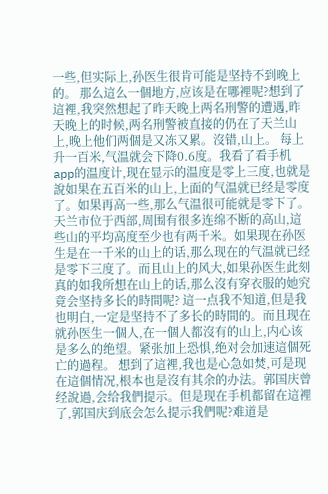一些,但实际上,孙医生很肯可能是坚持不到晚上的。 那么這么一個地方,应该是在哪裡呢?想到了這裡,我突然想起了昨天晚上两名刑警的遭遇,昨天晚上的时候,两名刑警被直接的仍在了天兰山上,晚上他们两個是又冻又累。沒错,山上。 每上升一百米,气温就会下降0.6度。我看了看手机app的温度计,现在显示的温度是零上三度,也就是說如果在五百米的山上,上面的气温就已经是零度了。如果再高一些,那么气温很可能就是零下了。 天兰市位于西部,周围有很多连绵不断的高山,這些山的平均高度至少也有两千米。如果现在孙医生是在一千米的山上的话,那么现在的气温就已经是零下三度了。而且山上的风大,如果孙医生此刻真的如我所想在山上的话,那么沒有穿衣服的她究竟会坚持多长的時間呢? 這一点我不知道,但是我也明白,一定是坚持不了多长的時間的。而且现在就孙医生一個人,在一個人都沒有的山上,内心该是多么的绝望。紧张加上恐惧,绝对会加速這個死亡的過程。 想到了這裡,我也是心急如焚,可是现在這個情况,根本也是沒有其余的办法。郭国庆曾经說過,会给我們提示。但是现在手机都留在這裡了,郭国庆到底会怎么提示我們呢?难道是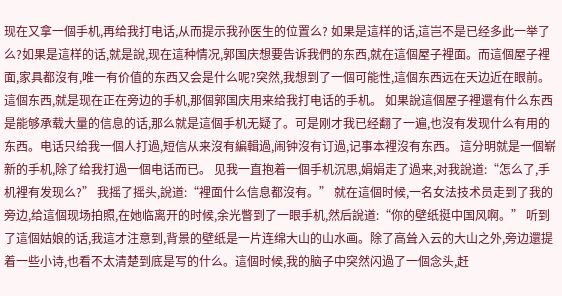现在又拿一個手机,再给我打电话,从而提示我孙医生的位置么? 如果是這样的话,這岂不是已经多此一举了么?如果是這样的话,就是說,现在這种情况,郭国庆想要告诉我們的东西,就在這個屋子裡面。而這個屋子裡面,家具都沒有,唯一有价值的东西又会是什么呢?突然,我想到了一個可能性,這個东西远在天边近在眼前。 這個东西,就是现在正在旁边的手机,那個郭国庆用来给我打电话的手机。 如果說這個屋子裡還有什么东西是能够承载大量的信息的话,那么就是這個手机无疑了。可是刚才我已经翻了一遍,也沒有发现什么有用的东西。电话只给我一個人打過,短信从来沒有編輯過,闹钟沒有订過,记事本裡沒有东西。 這分明就是一個崭新的手机,除了给我打過一個电话而已。 见我一直抱着一個手机沉思,娟娟走了過来,对我說道:“怎么了,手机裡有发现么?” 我摇了摇头,說道:“裡面什么信息都沒有。” 就在這個时候,一名女法技术员走到了我的旁边,给這個现场拍照,在她临离开的时候,余光瞥到了一眼手机,然后說道:“你的壁纸挺中国风啊。” 听到了這個姑娘的话,我這才注意到,背景的壁纸是一片连绵大山的山水画。除了高耸入云的大山之外,旁边還提着一些小诗,也看不太清楚到底是写的什么。這個时候,我的脑子中突然闪過了一個念头,赶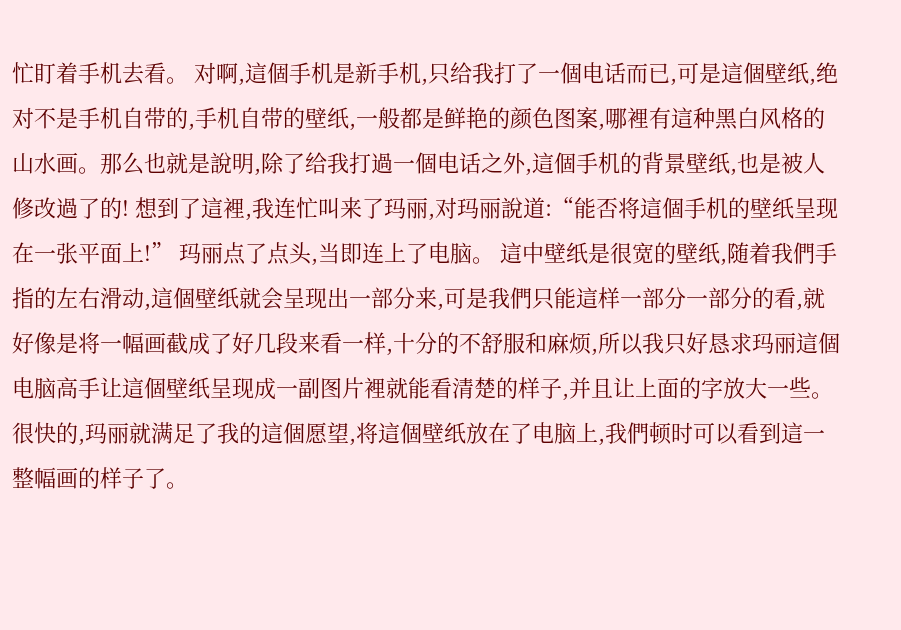忙盯着手机去看。 对啊,這個手机是新手机,只给我打了一個电话而已,可是這個壁纸,绝对不是手机自带的,手机自带的壁纸,一般都是鲜艳的颜色图案,哪裡有這种黑白风格的山水画。那么也就是說明,除了给我打過一個电话之外,這個手机的背景壁纸,也是被人修改過了的! 想到了這裡,我连忙叫来了玛丽,对玛丽說道:“能否将這個手机的壁纸呈现在一张平面上!” 玛丽点了点头,当即连上了电脑。 這中壁纸是很宽的壁纸,随着我們手指的左右滑动,這個壁纸就会呈现出一部分来,可是我們只能這样一部分一部分的看,就好像是将一幅画截成了好几段来看一样,十分的不舒服和麻烦,所以我只好恳求玛丽這個电脑高手让這個壁纸呈现成一副图片裡就能看清楚的样子,并且让上面的字放大一些。 很快的,玛丽就满足了我的這個愿望,将這個壁纸放在了电脑上,我們顿时可以看到這一整幅画的样子了。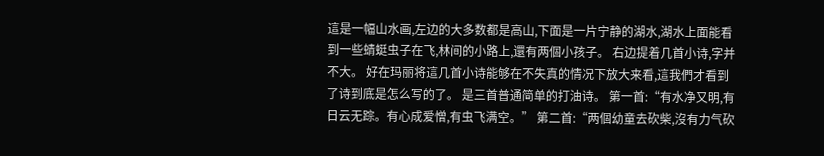這是一幅山水画,左边的大多数都是高山,下面是一片宁静的湖水,湖水上面能看到一些蜻蜓虫子在飞,林间的小路上,還有两個小孩子。 右边提着几首小诗,字并不大。 好在玛丽将這几首小诗能够在不失真的情况下放大来看,這我們才看到了诗到底是怎么写的了。 是三首普通简单的打油诗。 第一首:“有水净又明,有日云无踪。有心成爱憎,有虫飞满空。” 第二首:“两個幼童去砍柴,沒有力气砍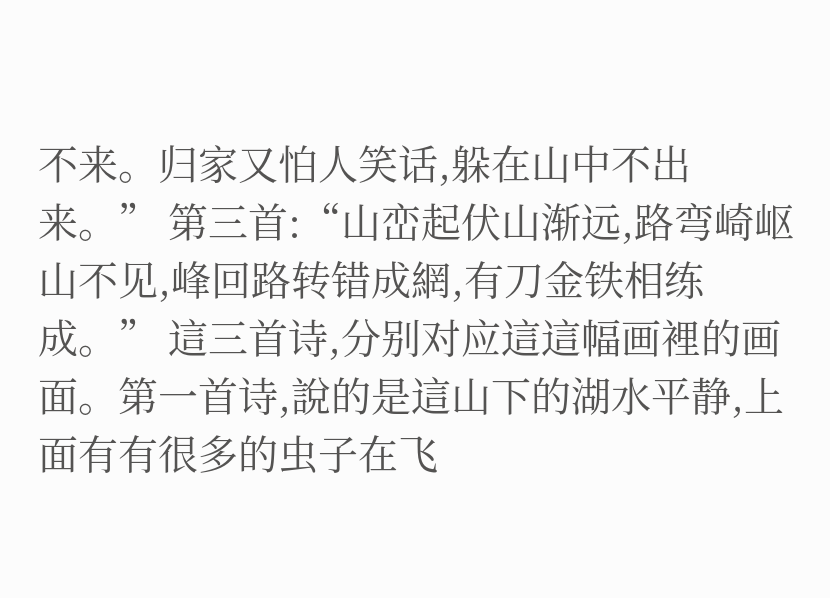不来。归家又怕人笑话,躲在山中不出来。” 第三首:“山峦起伏山渐远,路弯崎岖山不见,峰回路转错成網,有刀金铁相练成。” 這三首诗,分别对应這這幅画裡的画面。第一首诗,說的是這山下的湖水平静,上面有有很多的虫子在飞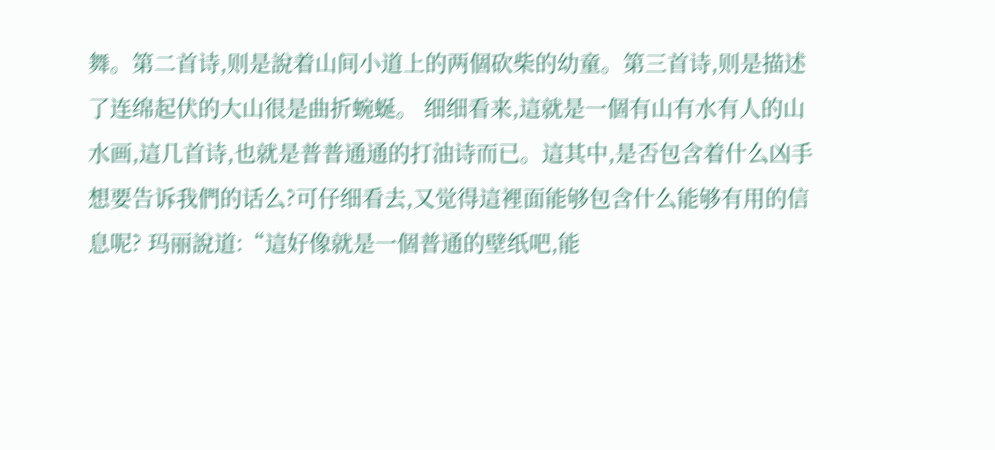舞。第二首诗,则是說着山间小道上的两個砍柴的幼童。第三首诗,则是描述了连绵起伏的大山很是曲折蜿蜒。 细细看来,這就是一個有山有水有人的山水画,這几首诗,也就是普普通通的打油诗而已。這其中,是否包含着什么凶手想要告诉我們的话么?可仔细看去,又觉得這裡面能够包含什么能够有用的信息呢? 玛丽說道:“這好像就是一個普通的壁纸吧,能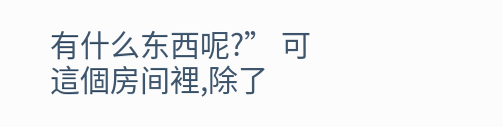有什么东西呢?” 可這個房间裡,除了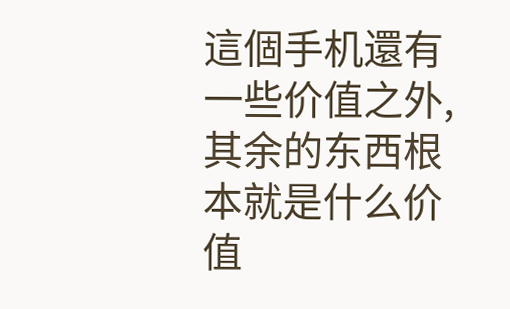這個手机還有一些价值之外,其余的东西根本就是什么价值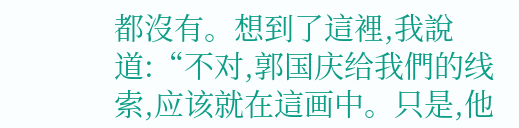都沒有。想到了這裡,我說道:“不对,郭国庆给我們的线索,应该就在這画中。只是,他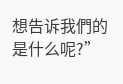想告诉我們的是什么呢?”